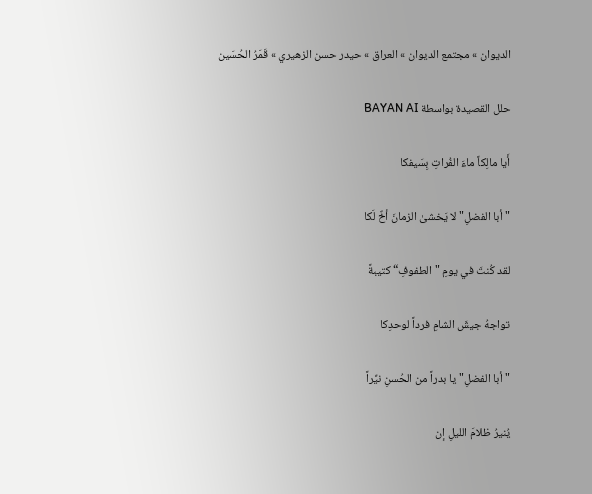الديوان » مجتمع الديوان » العراق » حيدر حسن الزهيري » قَمَرُ الحُسَين

حلل القصيدة بواسطة BAYAN AI

أَيا مالِكاً ماءَ الفُراتِ بِسَيفكا

"أبا الفضلِ" لا يَخشىٰ الزمانَ أخٌ لَكا

لقد كُنتَ في يومِ "الطفوفِ“ كتيبةً

تواجهُ جيشَ الشامِ فرداً لوحدِكا

"أبا الفضلِ" يا بدراً من الحُسنِ نيِّراً

يُنيرُ ظلامَ الليلِ إن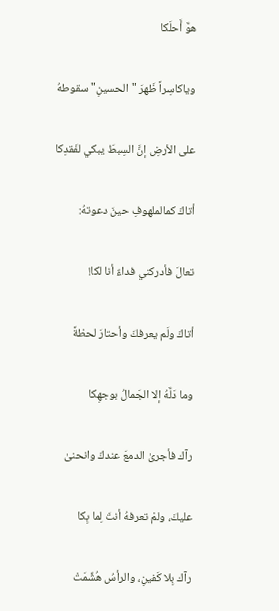هوَّ أَحلَكا

وياكاسِراً ظَهرَ "الحسينِ" سقوطهُ

على الأرضِ إنَّ السِبطَ يبكي لفَقدِكا

أتاكَ كمالملهوفِ حينَ دعوتهُ:

تعالَ فأدركني فداءٌ أنا لكا!

أتاكَ ولَم يعرفكَ وأحتارَ لحظةً

وما دَلَّهُ إلا الجَمالُ بوجهِكا

رآك فأجرىٰ الدمعَ عندكَ وانحنىٰ

عليكَ، ولمْ تعرفهُ أنتَ لِما بِكا

رآك بِلا كَفينِ، والرأسُ هُشِّمَتْ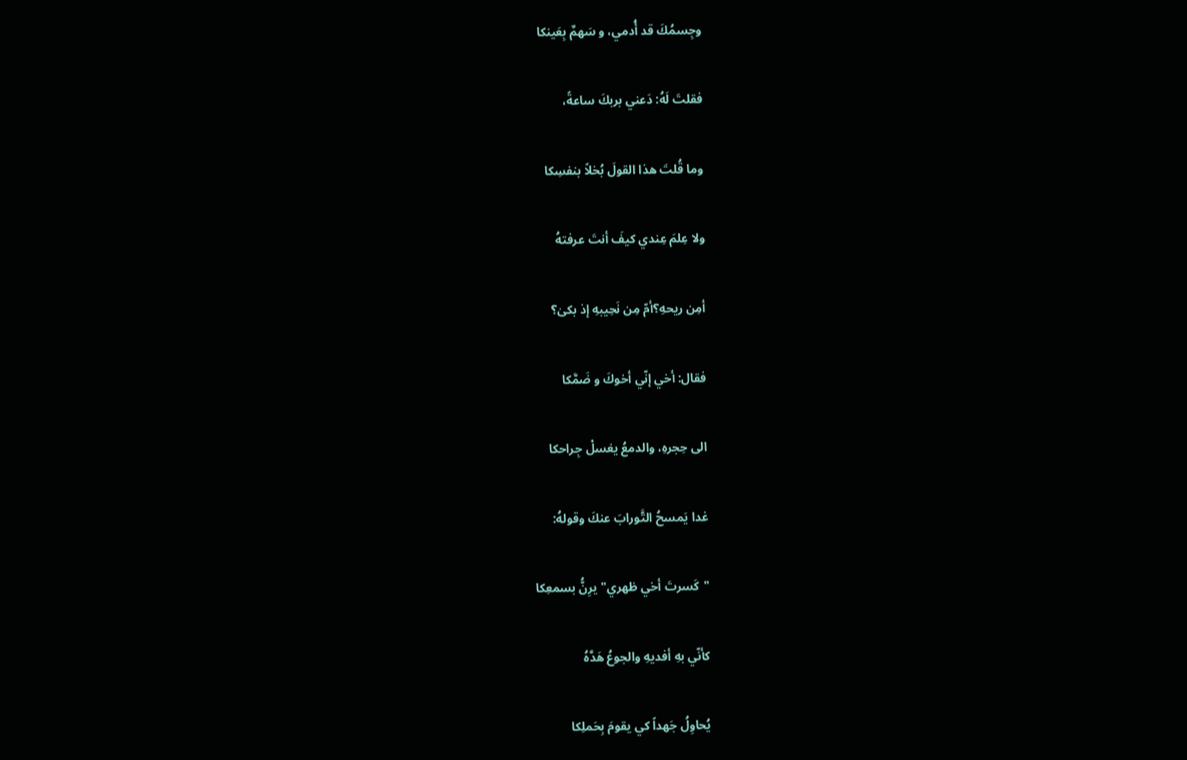وجِسمُكَ قد أُدمي، و سَهمٌ بِعَينكا

فقلتَ لَهُ: دَعني بربكَ ساعةً،

وما قُلتَ هذا القولَ بُخلاً بنفسِكا

ولا عِلمَ عِندي كيفَ أنتَ عرفتهُ

أمِن ريحهِ؟أمّ مِن نَحِيبهِ إذ بكىٰ؟

فقال: أخي إنّي أخوكَ و ضَمَّكا

الى حِجرهِ، والدمعُ يغسلْ جِراحكا

غدا يَمسحُ التَّورابَ عنكَ وقولهُ:

"كَسرتَ أخي ظهري" يرِنُّ بسمعِكا

كأنّي بهِ أفديهِ والجوعُ هَدَّهُ

يُحاوِلُ جَهداً كي يقومَ بِحَملِكا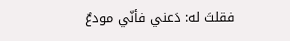فقلتَ له: دَعني فأنّي مودعٌ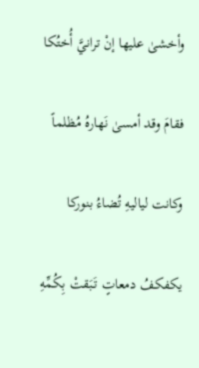وأخشىٰ عليها إنْ ترانيَّ أُختُكا

فقامَ وقد أمسىٰ نَهارهُ مُظلماً

وكانت لياليهِ تُضاءُ بنوركا

يكفكفُ دمعاتٍ تَبَقتْ بِكُمِّهِ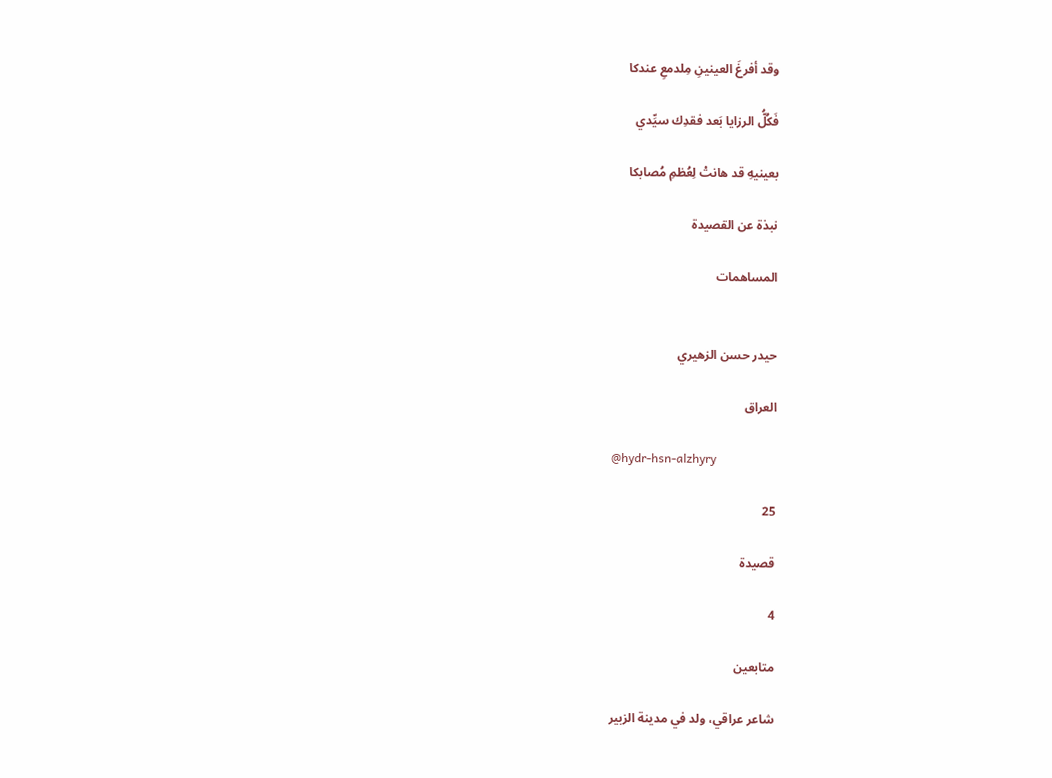وقد أفرغَ العينينِ مِلدمعِ عندكا

فَكُلُّ الرزايا بَعد فقدِك سيِّدي

بعينيهِ قد هانتْ لِعُظمِ مُصابكا

نبذة عن القصيدة

المساهمات


حيدر حسن الزهيري

العراق

@hydr-hsn-alzhyry

25

قصيدة

4

متابعين

شاعر عراقي، ولد في مدينة الزبير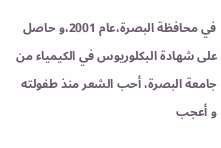في محافظة البصرة،عام 2001،و حاصل على شهادة البكلوريوس في الكيمياء من جامعة البصرة، أحب الشعر منذ طفولته و أعجب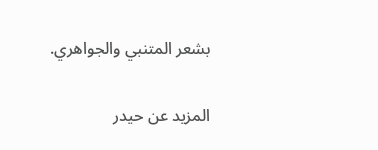بشعر المتنبي والجواهري.

المزيد عن حيدر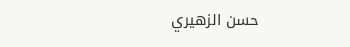حسن الزهيري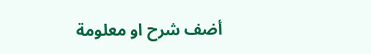أضف شرح او معلومة